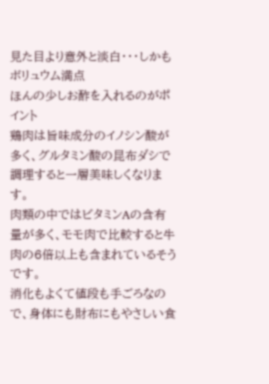見た目より意外と淡白・・・しかもボリュウム満点
ほんの少しお酢を入れるのがポイント
鶏肉は旨味成分のイノシン酸が多く、グルタミン酸の昆布ダシで調理すると一層美味しくなります。
肉類の中ではビタミンAの含有量が多く、モモ肉で比較すると牛肉の6倍以上も含まれているそうです。
消化もよくて値段も手ごろなので、身体にも財布にもやさしい食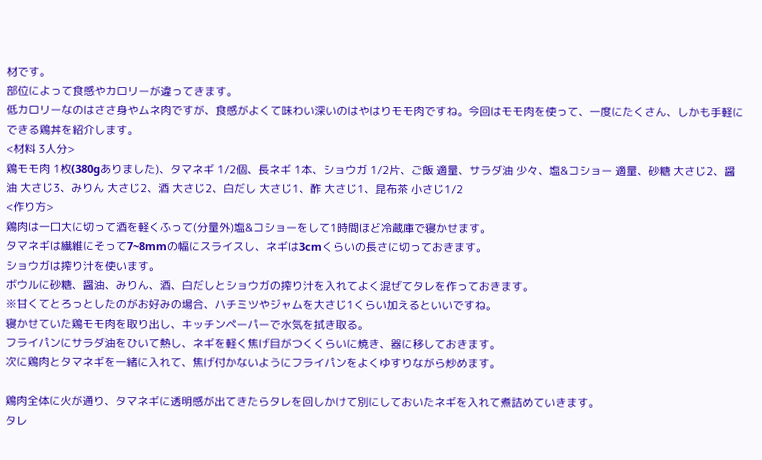材です。
部位によって食感やカロリーが違ってきます。
低カロリーなのはささ身やムネ肉ですが、食感がよくて味わい深いのはやはりモモ肉ですね。今回はモモ肉を使って、一度にたくさん、しかも手軽にできる鶏丼を紹介します。
<材料 3人分>
鶏モモ肉 1枚(380gありました)、タマネギ 1/2個、長ネギ 1本、ショウガ 1/2片、ご飯 適量、サラダ油 少々、塩&コショー 適量、砂糖 大さじ2、醤油 大さじ3、みりん 大さじ2、酒 大さじ2、白だし 大さじ1、酢 大さじ1、昆布茶 小さじ1/2
<作り方>
鶏肉は一口大に切って酒を軽くふって(分量外)塩&コショーをして1時間ほど冷蔵庫で寝かせます。
タマネギは繊維にそって7~8mmの幅にスライスし、ネギは3cmくらいの長さに切っておきます。
ショウガは搾り汁を使います。
ボウルに砂糖、醤油、みりん、酒、白だしとショウガの搾り汁を入れてよく混ぜてタレを作っておきます。
※甘くてとろっとしたのがお好みの場合、ハチミツやジャムを大さじ1くらい加えるといいですね。
寝かせていた鶏モモ肉を取り出し、キッチンペーパーで水気を拭き取る。
フライパンにサラダ油をひいて熱し、ネギを軽く焦げ目がつくくらいに焼き、器に移しておきます。
次に鶏肉とタマネギを一緒に入れて、焦げ付かないようにフライパンをよくゆすりながら炒めます。

鶏肉全体に火が通り、タマネギに透明感が出てきたらタレを回しかけて別にしておいたネギを入れて煮詰めていきます。
タレ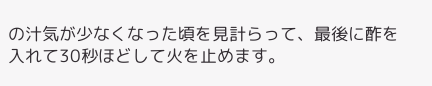の汁気が少なくなった頃を見計らって、最後に酢を入れて30秒ほどして火を止めます。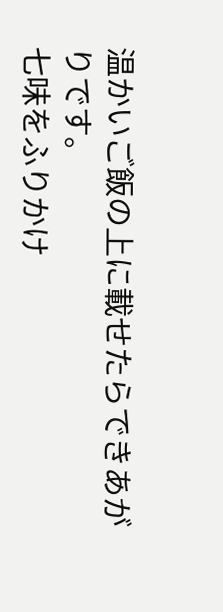温かいご飯の上に載せたらできあがりです。
七味をふりかけ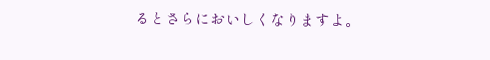るとさらにおいしくなりますよ。